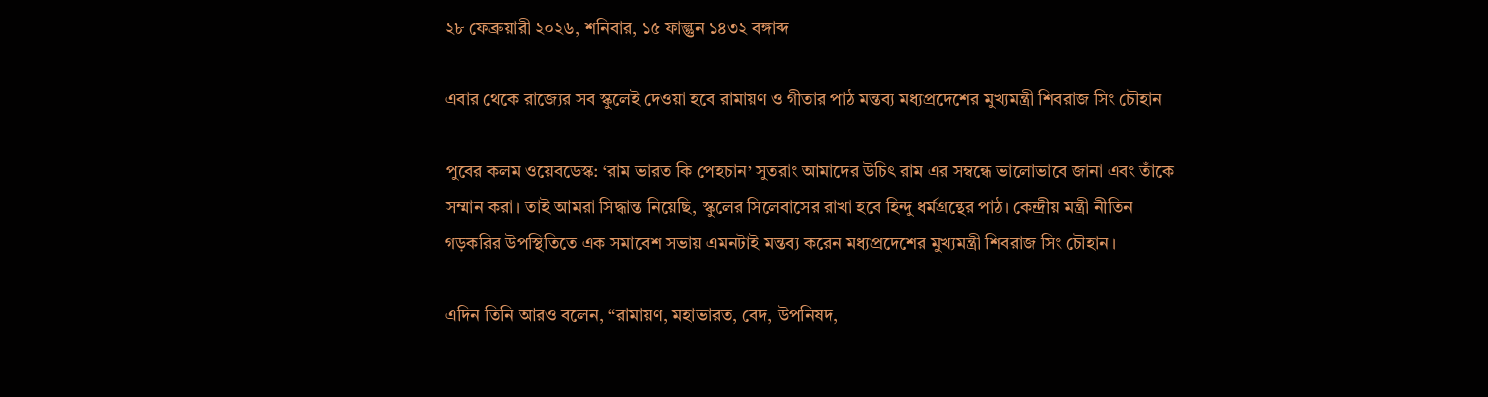২৮ ফেব্রুয়ারী ২০২৬, শনিবার, ১৫ ফাল্গুন ১৪৩২ বঙ্গাব্দ

এবার থেকে রাজ্যের সব স্কুলেই দেওয়া হবে রামায়ণ ও গীতার পাঠ মন্তব্য মধ্যপ্রদেশের মুখ্যমন্ত্রী শিবরাজ সিং চৌহান

পুবের কলম ওয়েবডেস্ক: ‘রাম ভারত কি পেহচান’ সুতরাং আমাদের উচিৎ রাম এর সম্বন্ধে ভালোভাবে জানা এবং তাঁকে সম্মান করা। তাই আমরা সিদ্ধান্ত নিয়েছি, স্কুলের সিলেবাসের রাখা হবে হিন্দু ধর্মগ্রন্থের পাঠ। কেন্দ্রীয় মন্ত্রী নীতিন গড়করির উপস্থিতিতে এক সমাবেশ সভায় এমনটাই মন্তব্য করেন মধ্যপ্রদেশের মুখ্যমন্ত্রী শিবরাজ সিং চৌহান।

এদিন তিনি আরও বলেন, “রামায়ণ, মহাভারত, বেদ, উপনিষদ,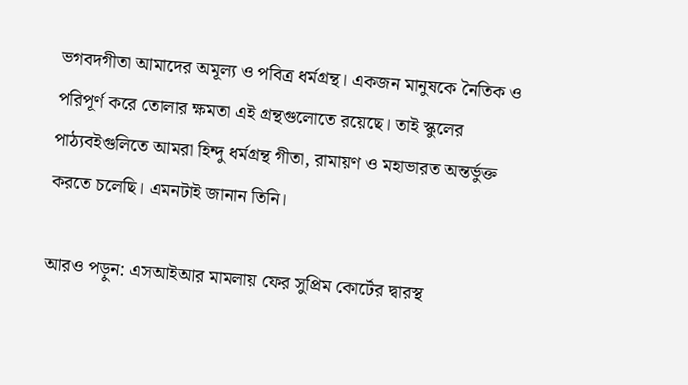ভগবদগীতা আমাদের অমূল্য ও পবিত্র ধর্মগ্রন্থ। একজন মানুষকে নৈতিক ও পরিপূর্ণ করে তোলার ক্ষমতা এই গ্রন্থগুলোতে রয়েছে। তাই স্কুলের পাঠ্যবইগুলিতে আমরা হিন্দু ধর্মগ্রন্থ গীতা, রামায়ণ ও মহাভারত অন্তর্ভুক্ত করতে চলেছি। এমনটাই জানান তিনি।

আরও পড়ুন: এসআইআর মামলায় ফের সুপ্রিম কোর্টের দ্বারস্থ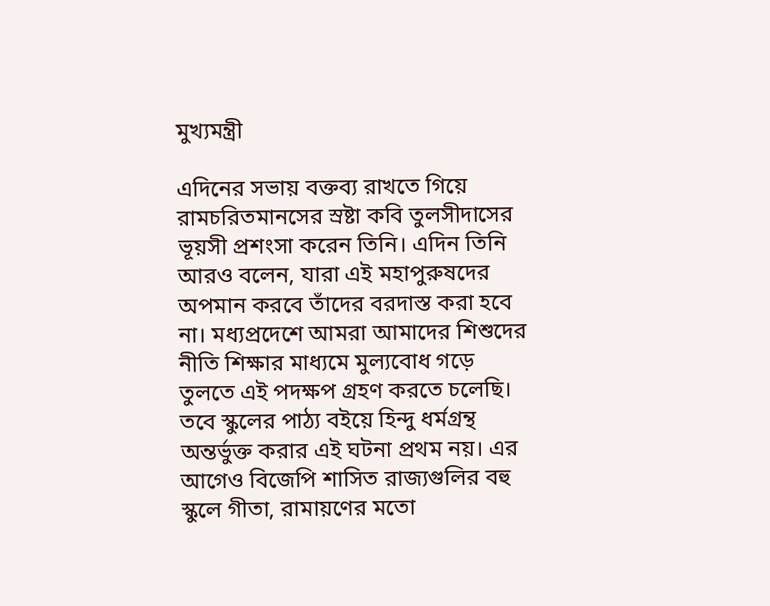মুখ্যমন্ত্রী

এদিনের সভায় বক্তব্য রাখতে গিয়ে রামচরিতমানসের স্রষ্টা কবি তুলসীদাসের ভূয়সী প্রশংসা করেন তিনি। এদিন তিনি আরও বলেন, যারা এই মহাপুরুষদের অপমান করবে তাঁদের বরদাস্ত করা হবে না। মধ্যপ্রদেশে আমরা আমাদের শিশুদের নীতি শিক্ষার মাধ্যমে মুল্যবোধ গড়ে তুলতে এই পদক্ষপ গ্রহণ করতে চলেছি। তবে স্কুলের পাঠ্য বইয়ে হিন্দু ধর্মগ্রন্থ অন্তর্ভুক্ত করার এই ঘটনা প্রথম নয়। এর আগেও বিজেপি শাসিত রাজ্যগুলির বহু স্কুলে গীতা, রামায়ণের মতো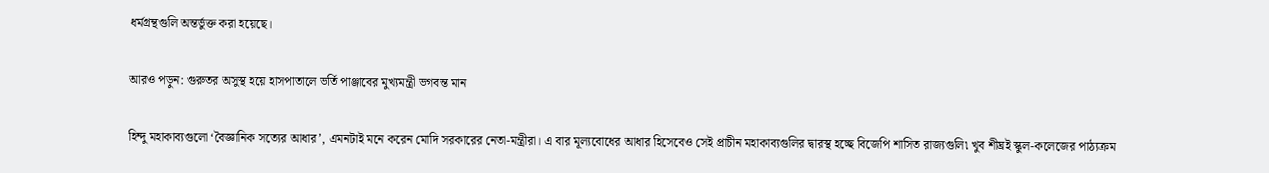ধর্মগ্রন্থগুলি অন্তর্ভুক্ত করা হয়েছে।

আরও পড়ুন: গুরুতর অসুস্থ হয়ে হাসপাতালে ভর্তি পাঞ্জাবের মুখ্যমন্ত্রী ভগবন্ত মান

হিন্দু মহাকাব্যগুলো ‘বৈজ্ঞানিক সত্যের আধার’, এমনটাই মনে করেন মোদি সরকারের নেতা-মন্ত্রীরা। এ বার মূল্যবোধের আধার হিসেবেও সেই প্রাচীন মহাকাব্যগুলির দ্বারস্থ হচ্ছে বিজেপি শাসিত রাজ্যগুলি৷ খুব শীঘ্রই স্কুল-কলেজের পাঠ্যক্রম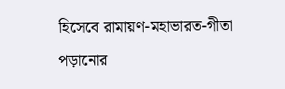হিসেবে রামায়ণ-মহাভারত-গীতা পড়ানোর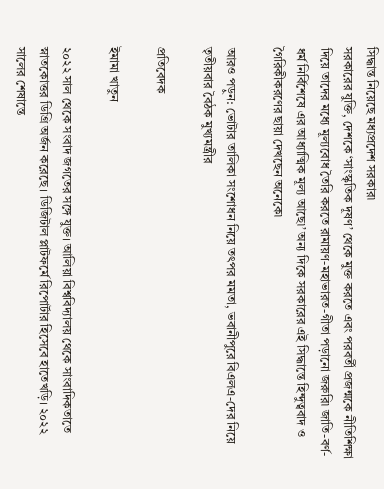সিদ্ধান্ত নিয়েছে মধ্যপ্রদেশ সরকার৷
সরকারের যুক্তি, দেশকে ‘সাংস্কৃতিক দূষণ’ থেকে মুক্ত করতে এবং পরবর্তী প্রজন্মকে নীতিশিক্ষা দিয়ে তাদের মধ্যে মূল্যবোধ তৈরি করতে রামায়ণ-মহাভারত-গীতা পড়ানো জরুরি৷ জাতি-বর্ণ-ধর্ম নির্বিশেষে এর আধ্যাত্মিক মূল্য আছে৷’ অন্য দিকে সরকারের এই সিদ্ধান্তে হিন্দুত্ববাদ ও গৈরিকীকরণের ছায়া দেখছেন অনেকে৷

আরও পড়ুন: ভোটার তালিকা সংশোধন নিয়ে তৎপর মমতা, ভবানীপুরে বিএলএ-দের নিয়ে তৃতীয়বার বৈঠক মুখ্যমন্ত্রীর

প্রতিবেদক

ইমামা খাতুন

২০২২ সাল থেকে সংবাদ জগতের সঙ্গে যুক্ত। আলিয়া বিশ্ববিদ্যালয় থেকে সাংবাদিকতাতে স্নাতকোত্তর ডিগ্রি অর্জন করেছে। ডিজিটাল প্লাটফর্মে রিপোর্টার হিসেবে হাতেখড়ি। ২০২২ সালের শেষান্তে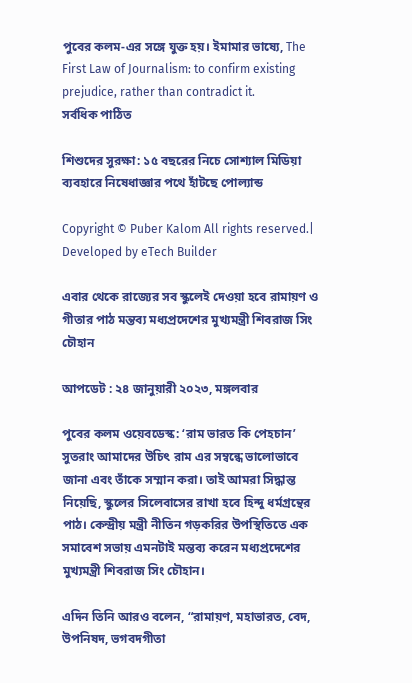পুবের কলম-এর সঙ্গে যুক্ত হয়। ইমামার ভাষ্যে, The First Law of Journalism: to confirm existing prejudice, rather than contradict it.
সর্বধিক পাঠিত

শিশুদের সুরক্ষা: ১৫ বছরের নিচে সোশ্যাল মিডিয়া ব্যবহারে নিষেধাজ্ঞার পথে হাঁটছে পোল্যান্ড

Copyright © Puber Kalom All rights reserved.| Developed by eTech Builder

এবার থেকে রাজ্যের সব স্কুলেই দেওয়া হবে রামায়ণ ও গীতার পাঠ মন্তব্য মধ্যপ্রদেশের মুখ্যমন্ত্রী শিবরাজ সিং চৌহান

আপডেট : ২৪ জানুয়ারী ২০২৩, মঙ্গলবার

পুবের কলম ওয়েবডেস্ক: ‘রাম ভারত কি পেহচান’ সুতরাং আমাদের উচিৎ রাম এর সম্বন্ধে ভালোভাবে জানা এবং তাঁকে সম্মান করা। তাই আমরা সিদ্ধান্ত নিয়েছি, স্কুলের সিলেবাসের রাখা হবে হিন্দু ধর্মগ্রন্থের পাঠ। কেন্দ্রীয় মন্ত্রী নীতিন গড়করির উপস্থিতিতে এক সমাবেশ সভায় এমনটাই মন্তব্য করেন মধ্যপ্রদেশের মুখ্যমন্ত্রী শিবরাজ সিং চৌহান।

এদিন তিনি আরও বলেন, “রামায়ণ, মহাভারত, বেদ, উপনিষদ, ভগবদগীতা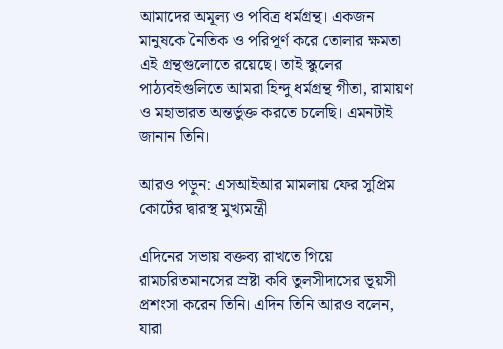আমাদের অমূল্য ও পবিত্র ধর্মগ্রন্থ। একজন মানুষকে নৈতিক ও পরিপূর্ণ করে তোলার ক্ষমতা এই গ্রন্থগুলোতে রয়েছে। তাই স্কুলের পাঠ্যবইগুলিতে আমরা হিন্দু ধর্মগ্রন্থ গীতা, রামায়ণ ও মহাভারত অন্তর্ভুক্ত করতে চলেছি। এমনটাই জানান তিনি।

আরও পড়ুন: এসআইআর মামলায় ফের সুপ্রিম কোর্টের দ্বারস্থ মুখ্যমন্ত্রী

এদিনের সভায় বক্তব্য রাখতে গিয়ে রামচরিতমানসের স্রষ্টা কবি তুলসীদাসের ভূয়সী প্রশংসা করেন তিনি। এদিন তিনি আরও বলেন, যারা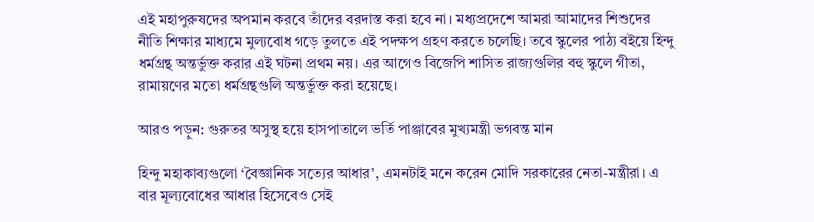এই মহাপুরুষদের অপমান করবে তাঁদের বরদাস্ত করা হবে না। মধ্যপ্রদেশে আমরা আমাদের শিশুদের নীতি শিক্ষার মাধ্যমে মুল্যবোধ গড়ে তুলতে এই পদক্ষপ গ্রহণ করতে চলেছি। তবে স্কুলের পাঠ্য বইয়ে হিন্দু ধর্মগ্রন্থ অন্তর্ভুক্ত করার এই ঘটনা প্রথম নয়। এর আগেও বিজেপি শাসিত রাজ্যগুলির বহু স্কুলে গীতা, রামায়ণের মতো ধর্মগ্রন্থগুলি অন্তর্ভুক্ত করা হয়েছে।

আরও পড়ুন: গুরুতর অসুস্থ হয়ে হাসপাতালে ভর্তি পাঞ্জাবের মুখ্যমন্ত্রী ভগবন্ত মান

হিন্দু মহাকাব্যগুলো ‘বৈজ্ঞানিক সত্যের আধার’, এমনটাই মনে করেন মোদি সরকারের নেতা-মন্ত্রীরা। এ বার মূল্যবোধের আধার হিসেবেও সেই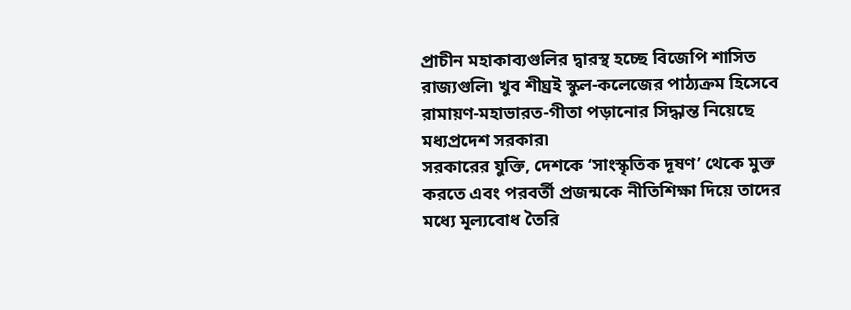প্রাচীন মহাকাব্যগুলির দ্বারস্থ হচ্ছে বিজেপি শাসিত রাজ্যগুলি৷ খুব শীঘ্রই স্কুল-কলেজের পাঠ্যক্রম হিসেবে রামায়ণ-মহাভারত-গীতা পড়ানোর সিদ্ধান্ত নিয়েছে মধ্যপ্রদেশ সরকার৷
সরকারের যুক্তি, দেশকে ‘সাংস্কৃতিক দূষণ’ থেকে মুক্ত করতে এবং পরবর্তী প্রজন্মকে নীতিশিক্ষা দিয়ে তাদের মধ্যে মূল্যবোধ তৈরি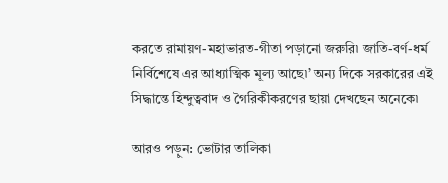করতে রামায়ণ-মহাভারত-গীতা পড়ানো জরুরি৷ জাতি-বর্ণ-ধর্ম নির্বিশেষে এর আধ্যাত্মিক মূল্য আছে৷’ অন্য দিকে সরকারের এই সিদ্ধান্তে হিন্দুত্ববাদ ও গৈরিকীকরণের ছায়া দেখছেন অনেকে৷

আরও পড়ুন: ভোটার তালিকা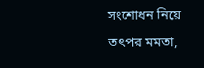সংশোধন নিয়ে তৎপর মমতা,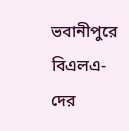ভবানীপুরে বিএলএ-দের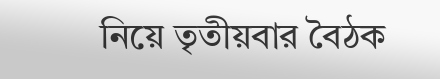নিয়ে তৃতীয়বার বৈঠক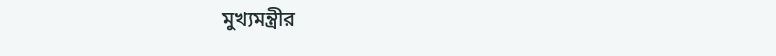মুখ্যমন্ত্রীর